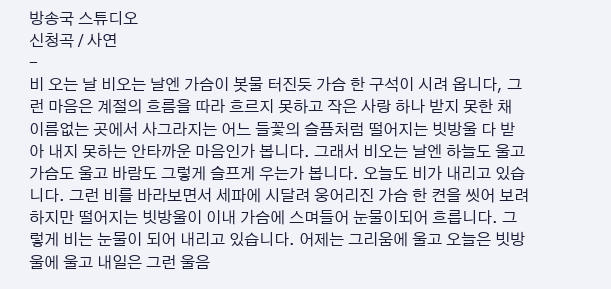방송국 스튜디오
신청곡 / 사연
-
비 오는 날 비오는 날엔 가슴이 봇물 터진듯 가슴 한 구석이 시려 옵니다, 그런 마음은 계절의 흐름을 따라 흐르지 못하고 작은 사랑 하나 받지 못한 채 이름없는 곳에서 사그라지는 어느 들꽃의 슬픔처럼 떨어지는 빗방울 다 받아 내지 못하는 안타까운 마음인가 봅니다. 그래서 비오는 날엔 하늘도 울고 가슴도 울고 바람도 그렇게 슬프게 우는가 봅니다. 오늘도 비가 내리고 있습니다. 그런 비를 바라보면서 세파에 시달려 웅어리진 가슴 한 켠을 씻어 보려하지만 떨어지는 빗방울이 이내 가슴에 스며들어 눈물이되어 흐릅니다. 그렇게 비는 눈물이 되어 내리고 있습니다. 어제는 그리움에 울고 오늘은 빗방울에 울고 내일은 그런 울음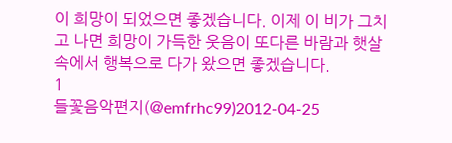이 희망이 되었으면 좋겠습니다. 이제 이 비가 그치고 나면 희망이 가득한 웃음이 또다른 바람과 햇살속에서 행복으로 다가 왔으면 좋겠습니다.
1
들꽃음악편지(@emfrhc99)2012-04-25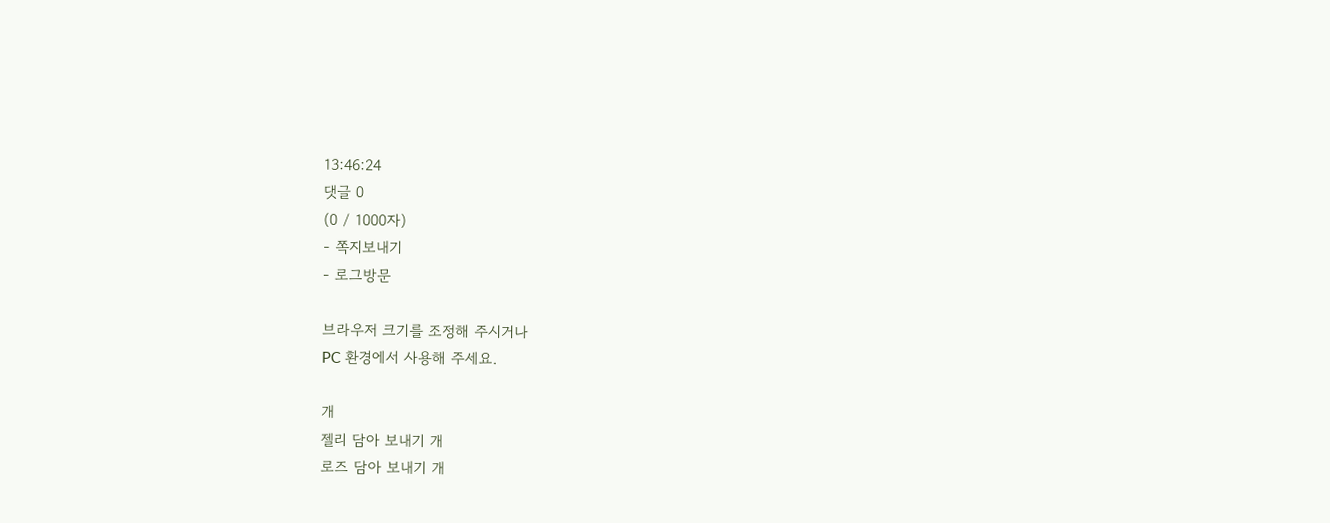13:46:24
댓글 0
(0 / 1000자)
- 쪽지보내기
- 로그방문

브라우저 크기를 조정해 주시거나
PC 환경에서 사용해 주세요.

개
젤리 담아 보내기 개
로즈 담아 보내기 개